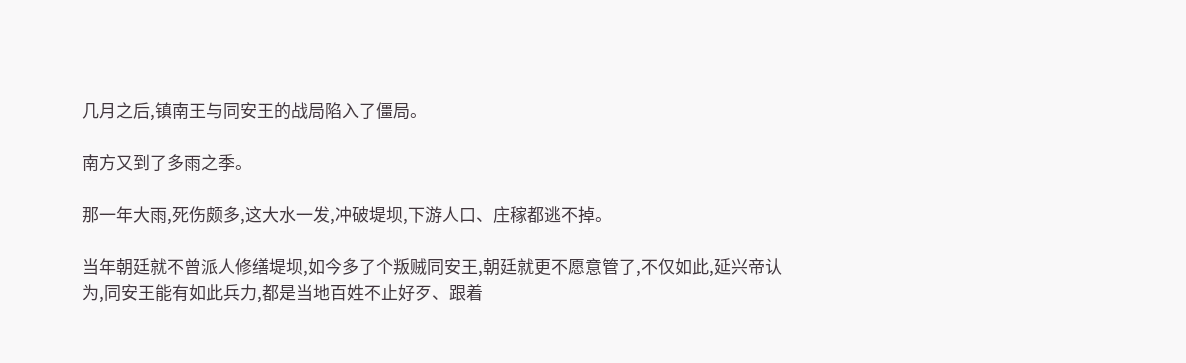几月之后,镇南王与同安王的战局陷入了僵局。

南方又到了多雨之季。

那一年大雨,死伤颇多,这大水一发,冲破堤坝,下游人口、庄稼都逃不掉。

当年朝廷就不曾派人修缮堤坝,如今多了个叛贼同安王,朝廷就更不愿意管了,不仅如此,延兴帝认为,同安王能有如此兵力,都是当地百姓不止好歹、跟着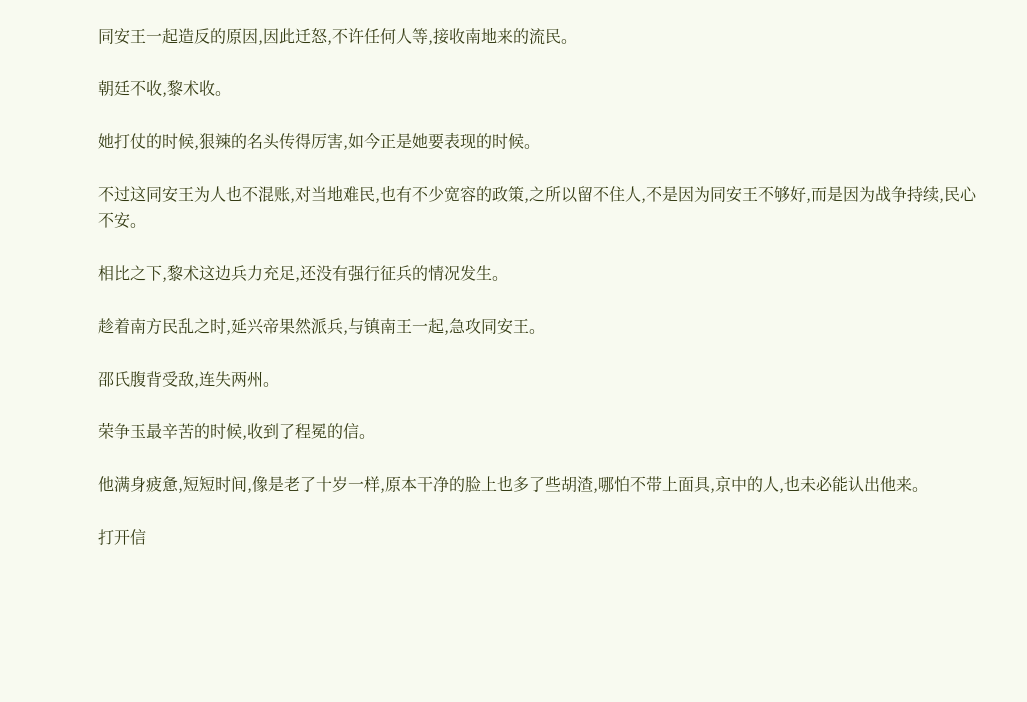同安王一起造反的原因,因此迁怒,不许任何人等,接收南地来的流民。

朝廷不收,黎术收。

她打仗的时候,狠辣的名头传得厉害,如今正是她要表现的时候。

不过这同安王为人也不混账,对当地难民,也有不少宽容的政策,之所以留不住人,不是因为同安王不够好,而是因为战争持续,民心不安。

相比之下,黎术这边兵力充足,还没有强行征兵的情况发生。

趁着南方民乱之时,延兴帝果然派兵,与镇南王一起,急攻同安王。

邵氏腹背受敌,连失两州。

荣争玉最辛苦的时候,收到了程冕的信。

他满身疲惫,短短时间,像是老了十岁一样,原本干净的脸上也多了些胡渣,哪怕不带上面具,京中的人,也未必能认出他来。

打开信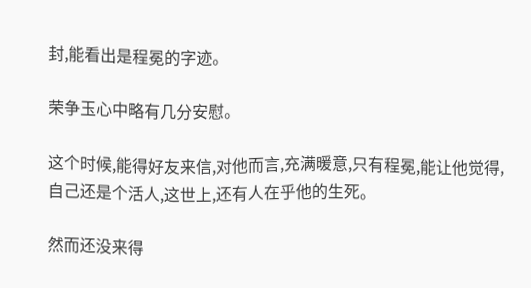封,能看出是程冕的字迹。

荣争玉心中略有几分安慰。

这个时候,能得好友来信,对他而言,充满暖意,只有程冕,能让他觉得,自己还是个活人,这世上,还有人在乎他的生死。

然而还没来得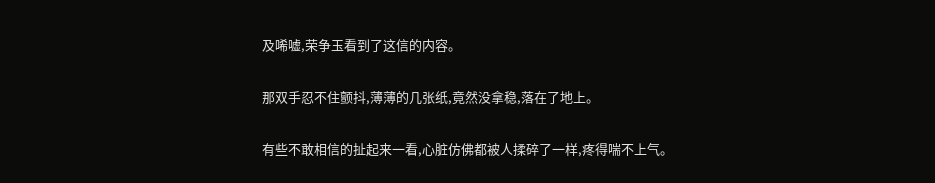及唏嘘,荣争玉看到了这信的内容。

那双手忍不住颤抖,薄薄的几张纸,竟然没拿稳,落在了地上。

有些不敢相信的扯起来一看,心脏仿佛都被人揉碎了一样,疼得喘不上气。